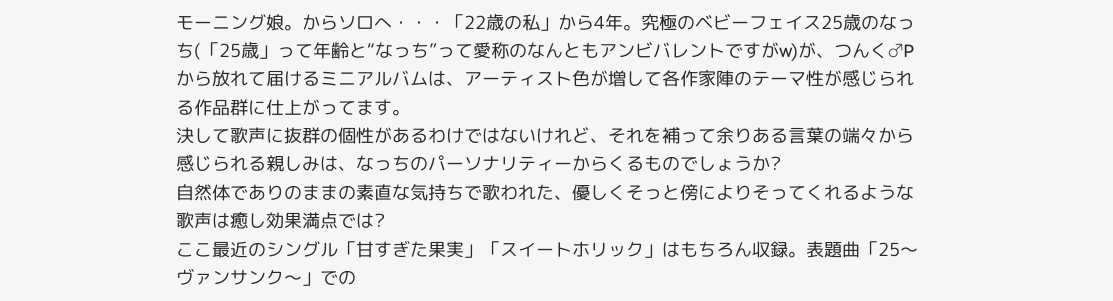モーニング娘。からソロへ・・・「22歳の私」から4年。究極のベビーフェイス25歳のなっち(「25歳」って年齢と“なっち”って愛称のなんともアンビバレントですがw)が、つんく♂Pから放れて届けるミニアルバムは、アーティスト色が増して各作家陣のテーマ性が感じられる作品群に仕上がってます。
決して歌声に抜群の個性があるわけではないけれど、それを補って余りある言葉の端々から感じられる親しみは、なっちのパーソナリティーからくるものでしょうか?
自然体でありのままの素直な気持ちで歌われた、優しくそっと傍によりそってくれるような歌声は癒し効果満点では?
ここ最近のシングル「甘すぎた果実」「スイートホリック」はもちろん収録。表題曲「25〜ヴァンサンク〜」での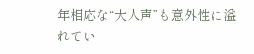年相応な“大人声”も意外性に溢れてい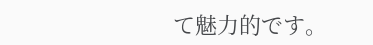て魅力的です。